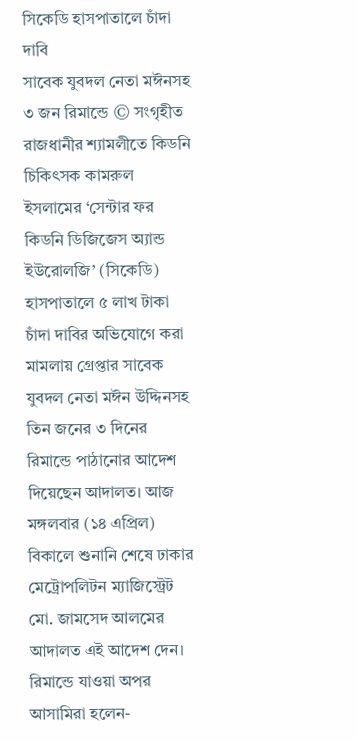সিকেডি হাসপাতালে চাঁদা দাবি
সাবেক যুবদল নেতা মঈনসহ ৩ জন রিমান্ডে © সংগৃহীত
রাজধানীর শ্যামলীতে কিডনি চিকিৎসক কামরুল ইসলামের ‘সেন্টার ফর কিডনি ডিজিজেস অ্যান্ড ইউরোলজি’ (সিকেডি) হাসপাতালে ৫ লাখ টাকা চাঁদা দাবির অভিযোগে করা মামলায় গ্রেপ্তার সাবেক যুবদল নেতা মঈন উদ্দিনসহ তিন জনের ৩ দিনের রিমান্ডে পাঠানোর আদেশ দিয়েছেন আদালত। আজ মঙ্গলবার (১৪ এপ্রিল) বিকালে শুনানি শেষে ঢাকার মেট্রোপলিটন ম্যাজিস্ট্রেট মো. জামসেদ আলমের আদালত এই আদেশ দেন। রিমান্ডে যাওয়া অপর আসামিরা হলেন-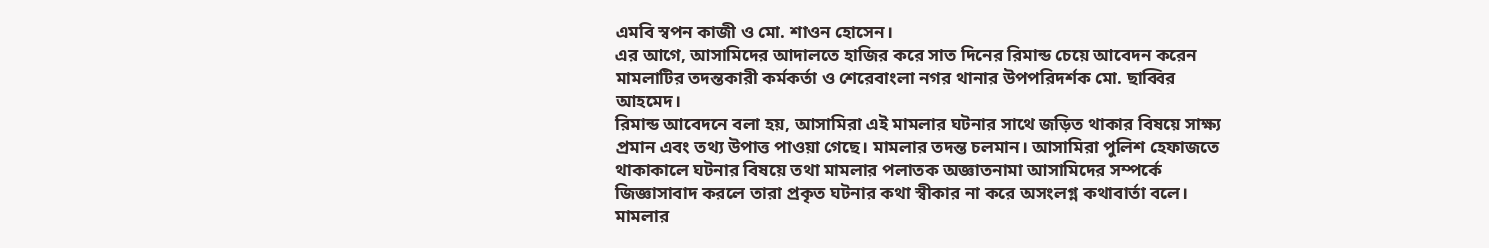এমবি স্বপন কাজী ও মো. শাওন হোসেন।
এর আগে, আসামিদের আদালতে হাজির করে সাত দিনের রিমান্ড চেয়ে আবেদন করেন মামলাটির তদন্তকারী কর্মকর্তা ও শেরেবাংলা নগর থানার উপপরিদর্শক মো. ছাব্বির আহমেদ।
রিমান্ড আবেদনে বলা হয়, আসামিরা এই মামলার ঘটনার সাথে জড়িত থাকার বিষয়ে সাক্ষ্য প্রমান এবং তথ্য উপাত্ত পাওয়া গেছে। মামলার তদন্ত চলমান। আসামিরা পুলিশ হেফাজতে থাকাকালে ঘটনার বিষয়ে তথা মামলার পলাতক অজ্ঞাতনামা আসামিদের সম্পর্কে জিজ্ঞাসাবাদ করলে তারা প্রকৃত ঘটনার কথা স্বীকার না করে অসংলগ্ন কথাবার্তা বলে। মামলার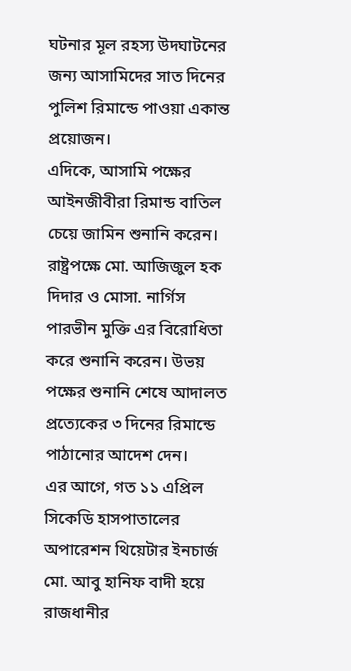ঘটনার মূল রহস্য উদঘাটনের জন্য আসামিদের সাত দিনের পুলিশ রিমান্ডে পাওয়া একান্ত প্রয়োজন।
এদিকে, আসামি পক্ষের আইনজীবীরা রিমান্ড বাতিল চেয়ে জামিন শুনানি করেন। রাষ্ট্রপক্ষে মো. আজিজুল হক দিদার ও মোসা. নার্গিস পারভীন মুক্তি এর বিরোধিতা করে শুনানি করেন। উভয় পক্ষের শুনানি শেষে আদালত প্রত্যেকের ৩ দিনের রিমান্ডে পাঠানোর আদেশ দেন।
এর আগে, গত ১১ এপ্রিল সিকেডি হাসপাতালের অপারেশন থিয়েটার ইনচার্জ মো. আবু হানিফ বাদী হয়ে রাজধানীর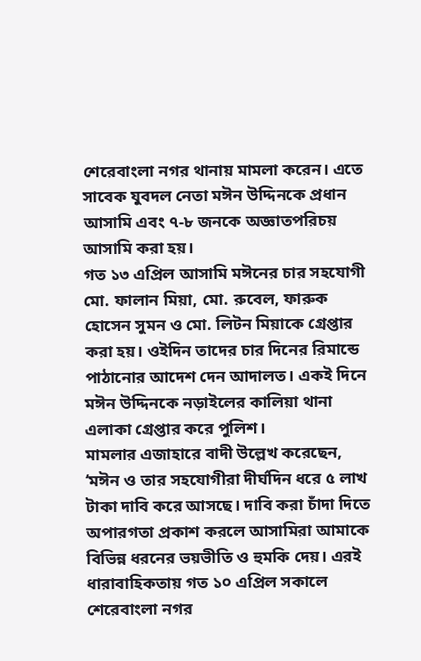শেরেবাংলা নগর থানায় মামলা করেন। এতে সাবেক যুবদল নেতা মঈন উদ্দিনকে প্রধান আসামি এবং ৭-৮ জনকে অজ্ঞাতপরিচয় আসামি করা হয়।
গত ১৩ এপ্রিল আসামি মঈনের চার সহযোগী মো. ফালান মিয়া, মো. রুবেল, ফারুক হোসেন সুমন ও মো. লিটন মিয়াকে গ্রেপ্তার করা হয়। ওইদিন তাদের চার দিনের রিমান্ডে পাঠানোর আদেশ দেন আদালত। একই দিনে মঈন উদ্দিনকে নড়াইলের কালিয়া থানা এলাকা গ্রেপ্তার করে পুলিশ।
মামলার এজাহারে বাদী উল্লেখ করেছেন, ‘মঈন ও তার সহযোগীরা দীর্ঘদিন ধরে ৫ লাখ টাকা দাবি করে আসছে। দাবি করা চাঁদা দিতে অপারগতা প্রকাশ করলে আসামিরা আমাকে বিভিন্ন ধরনের ভয়ভীতি ও হুমকি দেয়। এরই ধারাবাহিকতায় গত ১০ এপ্রিল সকালে শেরেবাংলা নগর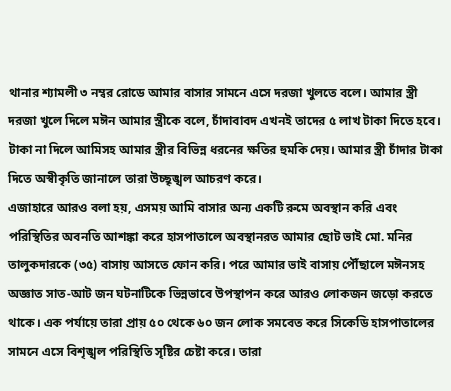থানার শ্যামলী ৩ নম্বর রোডে আমার বাসার সামনে এসে দরজা খুলতে বলে। আমার স্ত্রী দরজা খুলে দিলে মঈন আমার স্ত্রীকে বলে, চাঁদাবাবদ এখনই তাদের ৫ লাখ টাকা দিতে হবে। টাকা না দিলে আমিসহ আমার স্ত্রীর বিভিন্ন ধরনের ক্ষতির হুমকি দেয়। আমার স্ত্রী চাঁদার টাকা দিতে অস্বীকৃতি জানালে তারা উচ্ছৃঙ্খল আচরণ করে।
এজাহারে আরও বলা হয়, এসময় আমি বাসার অন্য একটি রুমে অবস্থান করি এবং পরিস্থিতির অবনতি আশঙ্কা করে হাসপাতালে অবস্থানরত আমার ছোট ভাই মো. মনির তালুকদারকে (৩৫) বাসায় আসতে ফোন করি। পরে আমার ভাই বাসায় পৌঁছালে মঈনসহ অজ্ঞাত সাত-আট জন ঘটনাটিকে ভিন্নভাবে উপস্থাপন করে আরও লোকজন জড়ো করতে থাকে। এক পর্যায়ে তারা প্রায় ৫০ থেকে ৬০ জন লোক সমবেত করে সিকেডি হাসপাতালের সামনে এসে বিশৃঙ্খল পরিস্থিতি সৃষ্টির চেষ্টা করে। তারা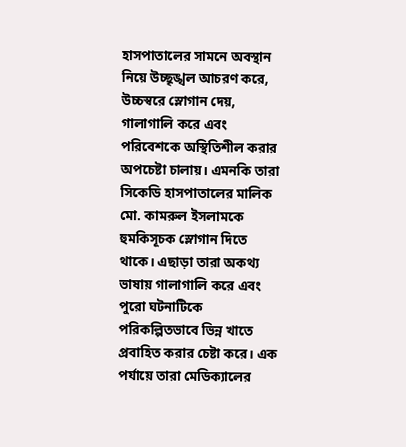হাসপাতালের সামনে অবস্থান নিয়ে উচ্ছৃঙ্খল আচরণ করে, উচ্চস্বরে স্লোগান দেয়, গালাগালি করে এবং পরিবেশকে অস্থিতিশীল করার অপচেষ্টা চালায়। এমনকি তারা সিকেডি হাসপাতালের মালিক মো. কামরুল ইসলামকে হুমকিসূচক স্লোগান দিতে থাকে। এছাড়া তারা অকথ্য ভাষায় গালাগালি করে এবং পুরো ঘটনাটিকে পরিকল্পিতভাবে ভিন্ন খাতে প্রবাহিত করার চেষ্টা করে। এক পর্যায়ে তারা মেডিক্যালের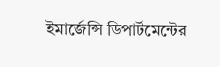ইমার্জেন্সি ডিপার্টমেন্টের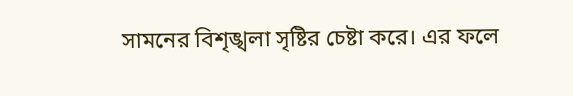সামনের বিশৃঙ্খলা সৃষ্টির চেষ্টা করে। এর ফলে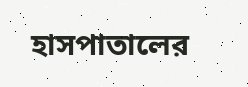হাসপাতালের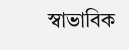স্বাভাবিক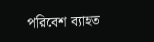পরিবেশ ব্যাহত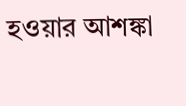হওয়ার আশঙ্কা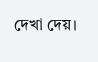দেখা দেয়।